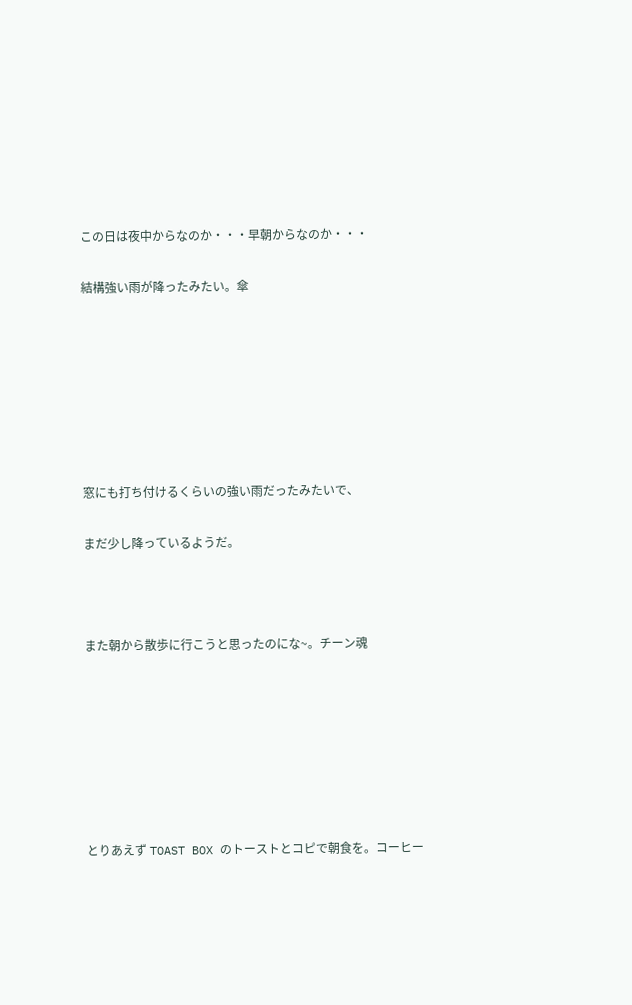この日は夜中からなのか・・・早朝からなのか・・・

結構強い雨が降ったみたい。傘







窓にも打ち付けるくらいの強い雨だったみたいで、

まだ少し降っているようだ。



また朝から散歩に行こうと思ったのにな~。チーン魂







とりあえず TOAST BOX のトーストとコピで朝食を。コーヒー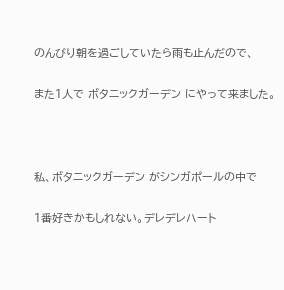のんびり朝を過ごしていたら雨も止んだので、

また1人で ボタニックガーデン にやって来ました。



私、ボタニックガーデン がシンガポールの中で

1番好きかもしれない。デレデレハート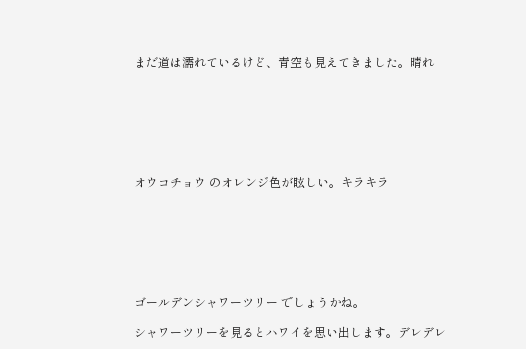まだ道は濡れているけど、青空も見えてきました。晴れ







オウコチョウ のオレンジ色が眩しい。キラキラ







ゴールデンシャワーツリー でしょうかね。

シャワーツリーを見るとハワイを思い出します。デレデレ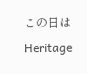この日は Heritage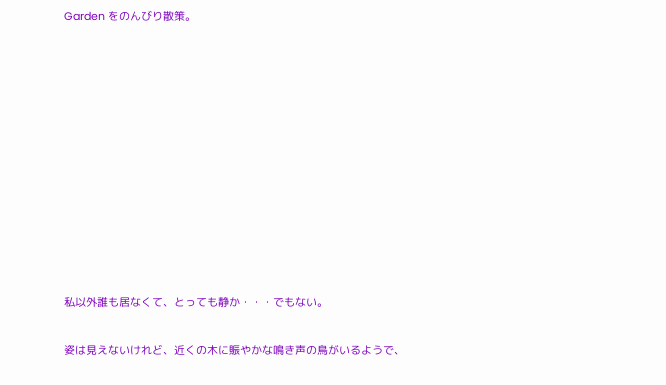Garden をのんびり散策。











私以外誰も居なくて、とっても静か・・・でもない。

姿は見えないけれど、近くの木に賑やかな鳴き声の鳥がいるようで、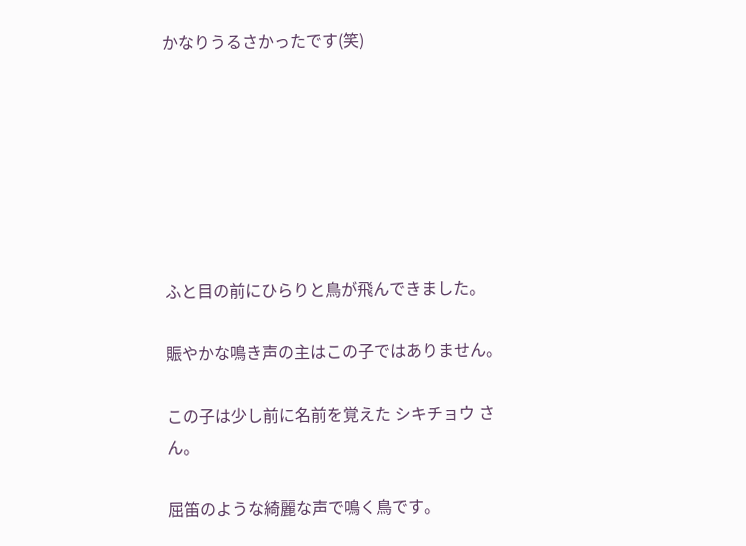かなりうるさかったです(笑)







ふと目の前にひらりと鳥が飛んできました。

賑やかな鳴き声の主はこの子ではありません。

この子は少し前に名前を覚えた シキチョウ さん。

屈笛のような綺麗な声で鳴く鳥です。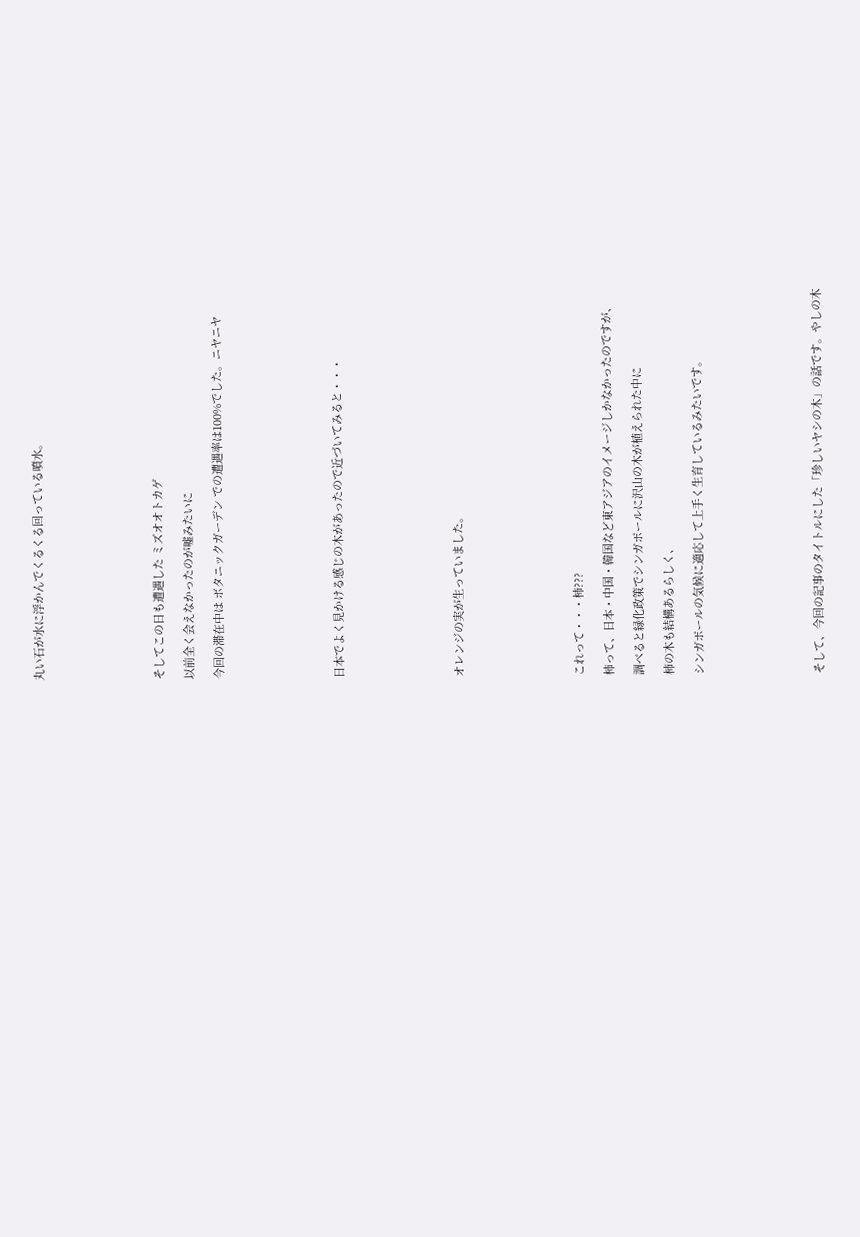丸い石が水に浮かんでくるくる回っている噴水。







そしてこの日も遭遇した ミズオオトカゲ

以前全く会えなかったのが嘘みたいに

今回の滞在中は ボタニックガーデン での遭遇率は100%でした。ニヤニヤ







日本でよく見かける感じの木があったので近づいてみると・・・







オレンジの実が生っていました。







これって・・・柿???

柿って、日本・中国・韓国など東アジアのイメージしかなかったのですが、

調べると緑化政策でシンガポールに沢山の木が植えられた中に

柿の木も結構あるらしく、

シンガポールの気候に適応して上手く生育しているみたいです。







そして、今回の記事のタイトルにした「珍しいヤシの木」の話です。やしの木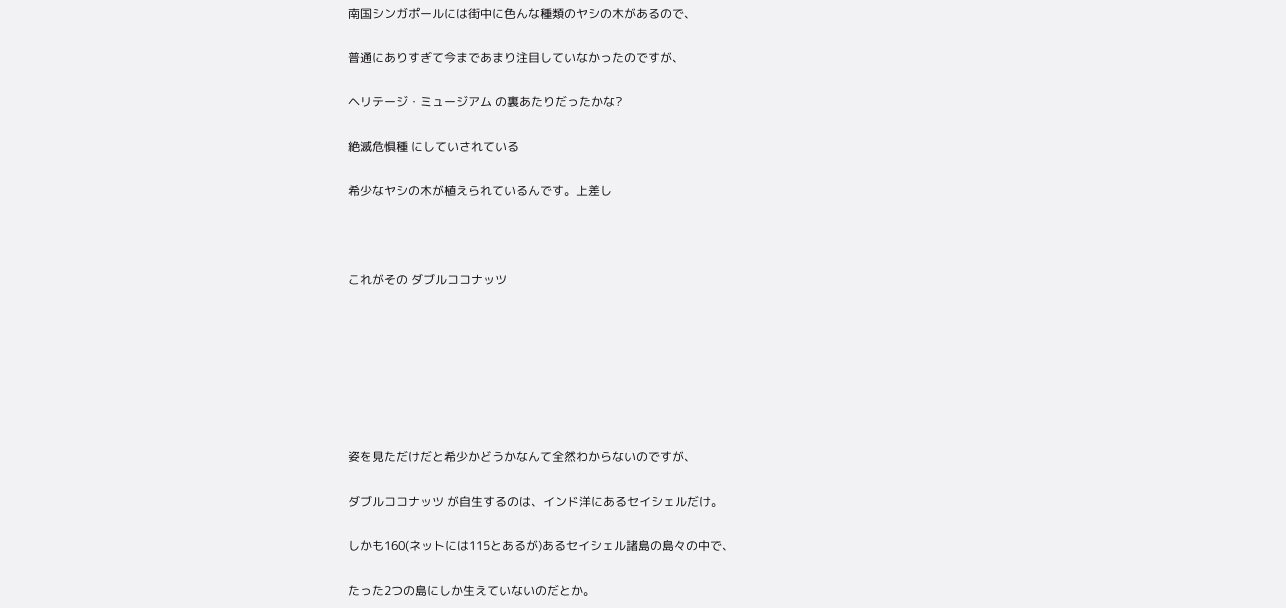南国シンガポールには街中に色んな種類のヤシの木があるので、

普通にありすぎて今まであまり注目していなかったのですが、

ヘリテージ・ミュージアム の裏あたりだったかな?

絶滅危惧種 にしていされている

希少なヤシの木が植えられているんです。上差し



これがその ダブルココナッツ







姿を見ただけだと希少かどうかなんて全然わからないのですが、

ダブルココナッツ が自生するのは、インド洋にあるセイシェルだけ。

しかも160(ネットには115とあるが)あるセイシェル諸島の島々の中で、

たった2つの島にしか生えていないのだとか。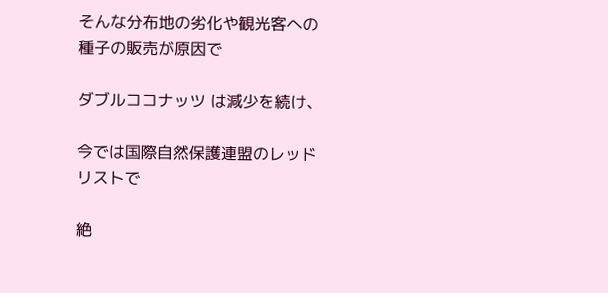そんな分布地の劣化や観光客への種子の販売が原因で

ダブルココナッツ は減少を続け、

今では国際自然保護連盟のレッドリストで

絶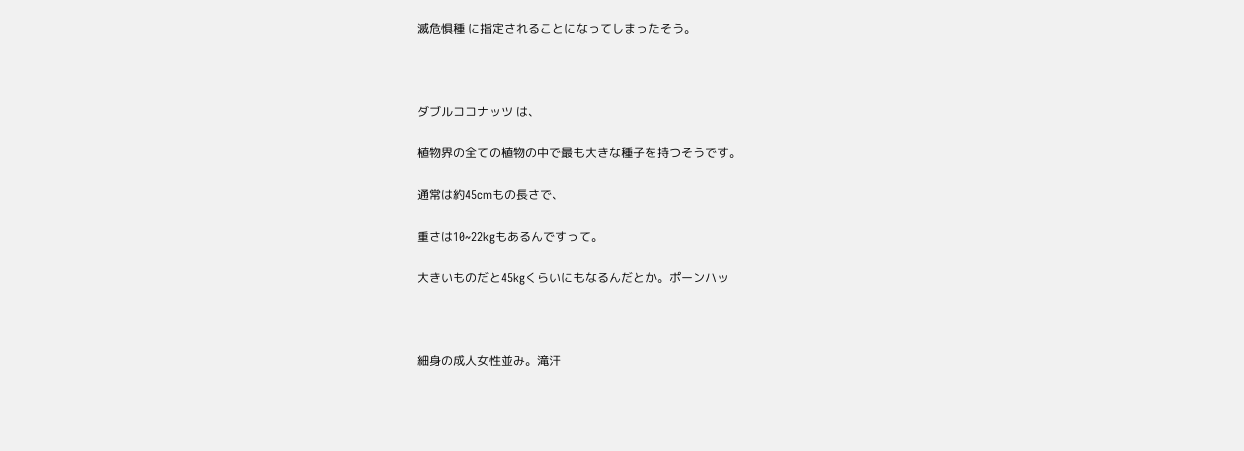滅危惧種 に指定されることになってしまったそう。



ダブルココナッツ は、

植物界の全ての植物の中で最も大きな種子を持つそうです。

通常は約45cmもの長さで、

重さは10~22kgもあるんですって。

大きいものだと45kgくらいにもなるんだとか。ポーンハッ



細身の成人女性並み。滝汗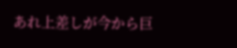あれ上差しが今から巨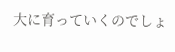大に育っていくのでしょ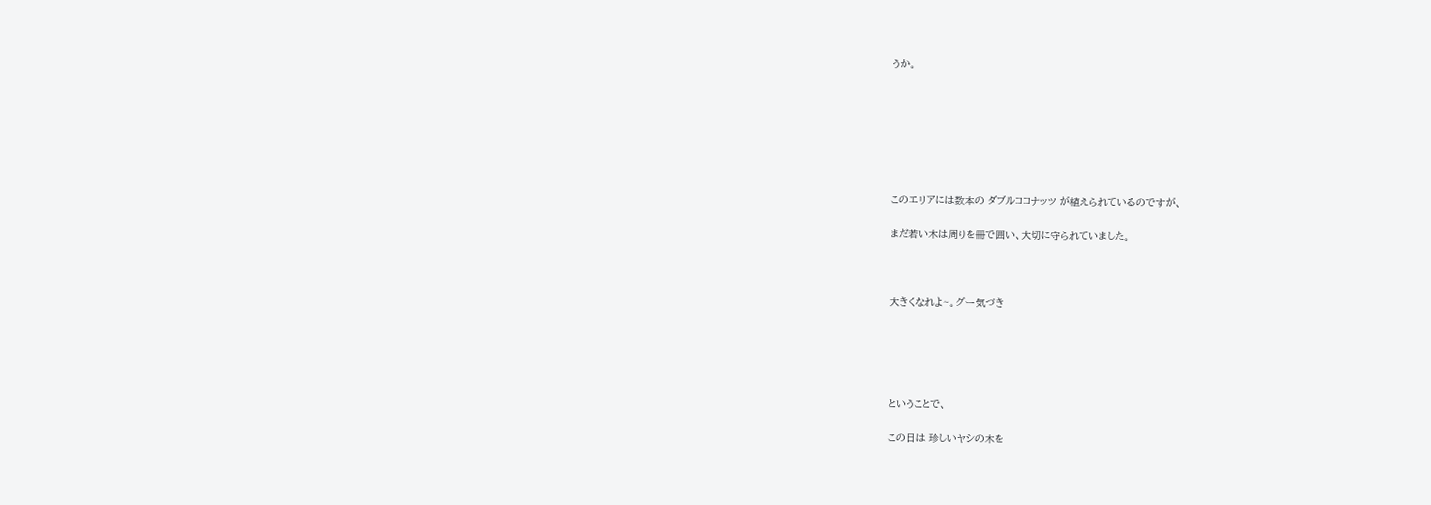うか。







このエリアには数本の ダブルココナッツ が植えられているのですが、

まだ若い木は周りを冊で囲い、大切に守られていました。



大きくなれよ~。グー気づき





ということで、

この日は 珍しいヤシの木を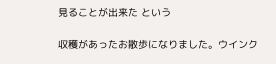見ることが出来た という

収穫があったお散歩になりました。ウインク